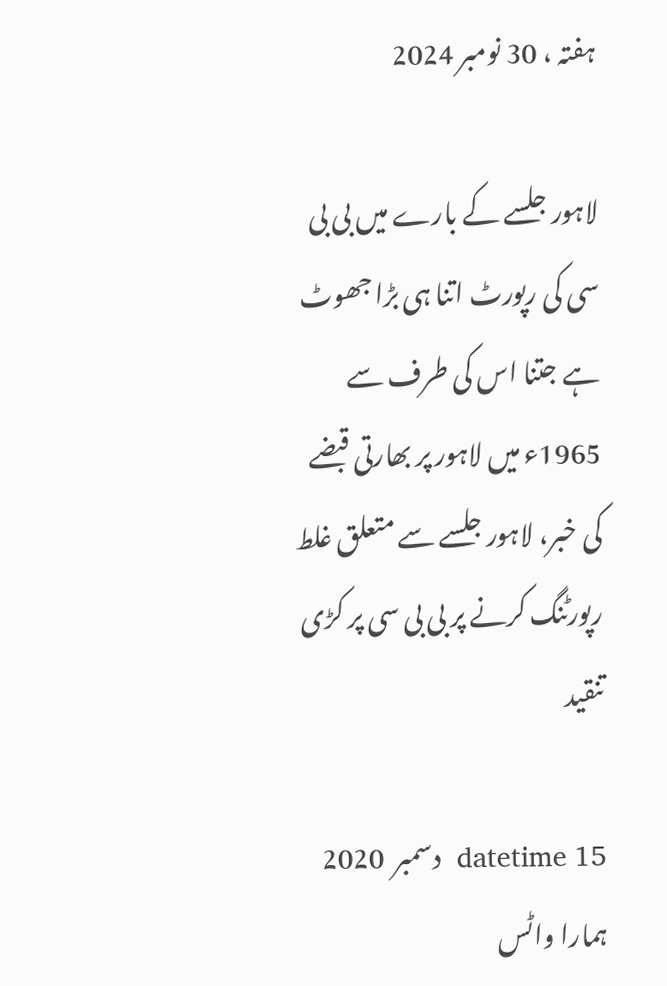ہفتہ ، 30 نومبر 2024

لاہور جلسے کے بارے میں بی بی سی کی رپورٹ اتنا ہی بڑا جھوٹ ہے جتنا اس کی طرف سے 1965ء میں لاہور پر بھارتی قبضے کی خبر، لاہور جلسے سے متعلق غلط رپورٹنگ کرنے پر بی بی سی پر کڑی تنقید

datetime 15  دسمبر  2020
ہمارا واٹس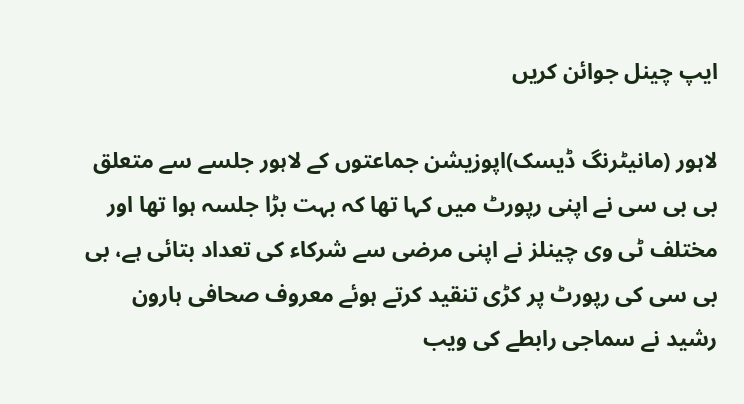ایپ چینل جوائن کریں

لاہور (مانیٹرنگ ڈیسک)اپوزیشن جماعتوں کے لاہور جلسے سے متعلق بی بی سی نے اپنی رپورٹ میں کہا تھا کہ بہت بڑا جلسہ ہوا تھا اور مختلف ٹی وی چینلز نے اپنی مرضی سے شرکاء کی تعداد بتائی ہے، بی بی سی کی رپورٹ پر کڑی تنقید کرتے ہوئے معروف صحافی ہارون رشید نے سماجی رابطے کی ویب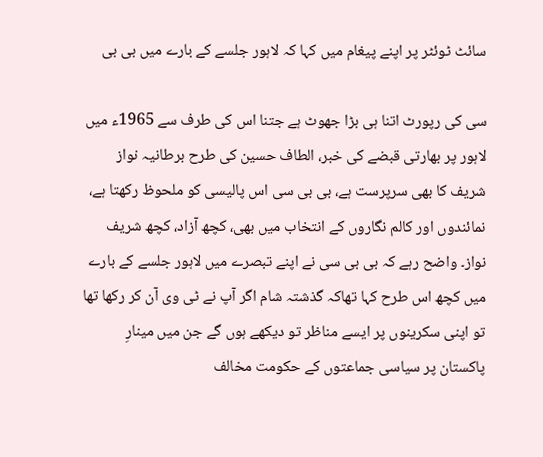سائٹ ٹوئٹر پر اپنے پیغام میں کہا کہ لاہور جلسے کے بارے میں بی بی

سی کی رپورٹ اتنا ہی بڑا جھوٹ ہے جتنا اس کی طرف سے 1965ء میں لاہور پر بھارتی قبضے کی خبر، الطاف حسین کی طرح برطانیہ نواز شریف کا بھی سرپرست ہے، بی بی سی اس پالیسی کو ملحوظ رکھتا ہے، نمائندوں اور کالم نگاروں کے انتخاب میں بھی، کچھ آزاد، کچھ شریف نواز۔ واضح رہے کہ بی بی سی نے اپنے تبصرے میں لاہور جلسے کے بارے میں کچھ اس طرح کہا تھاکہ گذشتہ شام اگر آپ نے ٹی وی آن کر رکھا تھا تو اپنی سکرینوں پر ایسے مناظر تو دیکھے ہوں گے جن میں مینارِ پاکستان پر سیاسی جماعتوں کے حکومت مخالف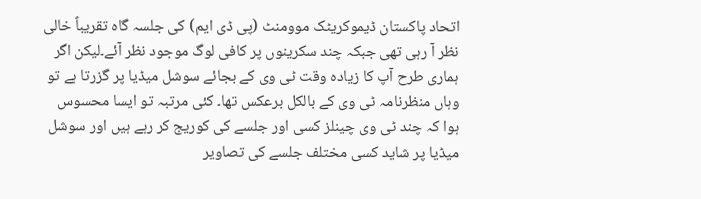اتحاد پاکستان ڈیموکریٹک موومنٹ (پی ڈی ایم) کی جلسہ گاہ تقریباً خالی نظر آ رہی تھی جبکہ چند سکرینوں پر کافی لوگ موجود نظر آئے۔لیکن اگر ہماری طرح آپ کا زیادہ وقت ٹی وی کے بجائے سوشل میڈیا پر گزرتا ہے تو وہاں منظرنامہ ٹی وی کے بالکل برعکس تھا۔ کئی مرتبہ تو ایسا محسوس ہوا کہ چند ٹی وی چینلز کسی اور جلسے کی کوریج کر رہے ہیں اور سوشل میڈیا پر شاید کسی مختلف جلسے کی تصاویر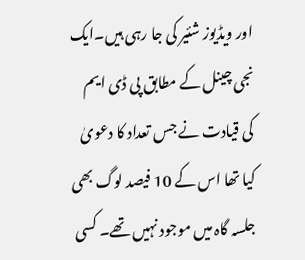اور ویڈیوز شئیر کی جا رہی ہیں۔ایک نجی چینل کے مطابق پی ڈی ایم کی قیادت نے جس تعداد کا دعویٰ کیا تھا اس کے 10 فیصد لوگ بھی جلسہ گاہ میں موجود نہیں تھے۔ کسی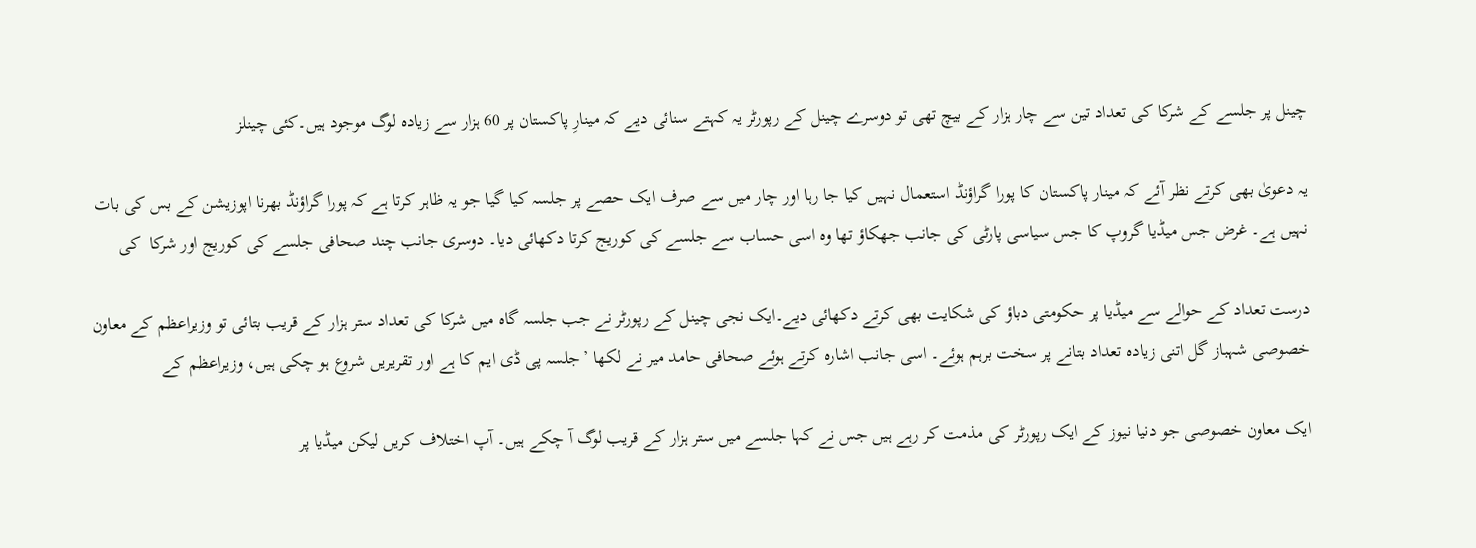چینل پر جلسے کے شرکا کی تعداد تین سے چار ہزار کے بیچ تھی تو دوسرے چینل کے رپورٹر یہ کہتے سنائی دیے کہ مینارِ پاکستان پر 60 ہزار سے زیادہ لوگ موجود ہیں۔کئی چینلز

یہ دعویٰ بھی کرتے نظر آئے کہ مینار پاکستان کا پورا گراؤنڈ استعمال نہیں کیا جا رہا اور چار میں سے صرف ایک حصے پر جلسہ کیا گیا جو یہ ظاہر کرتا ہے کہ پورا گراؤنڈ بھرنا اپوزیشن کے بس کی بات نہیں ہے۔ غرض جس میڈیا گروپ کا جس سیاسی پارٹی کی جانب جھکاؤ تھا وہ اسی حساب سے جلسے کی کوریج کرتا دکھائی دیا۔ دوسری جانب چند صحافی جلسے کی کوریج اور شرکا  کی

درست تعداد کے حوالے سے میڈیا پر حکومتی دباؤ کی شکایت بھی کرتے دکھائی دیے۔ایک نجی چینل کے رپورٹر نے جب جلسہ گاہ میں شرکا کی تعداد ستر ہزار کے قریب بتائی تو وزیراعظم کے معاون خصوصی شہباز گل اتنی زیادہ تعداد بتانے پر سخت برہم ہوئے۔ اسی جانب اشارہ کرتے ہوئے صحافی حامد میر نے لکھا ’جلسہ پی ڈی ایم کا ہے اور تقریریں شروع ہو چکی ہیں، وزیراعظم کے

ایک معاون خصوصی جو دنیا نیوز کے ایک رپورٹر کی مذمت کر رہے ہیں جس نے کہا جلسے میں ستر ہزار کے قریب لوگ آ چکے ہیں۔ آپ اختلاف کریں لیکن میڈیا پر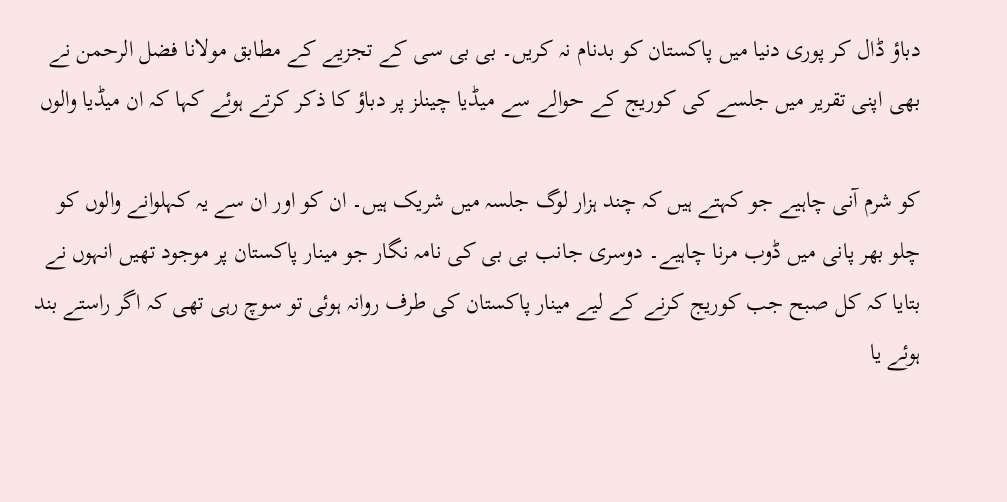دباؤ ڈال کر پوری دنیا میں پاکستان کو بدنام نہ کریں۔ بی بی سی کے تجزیے کے مطابق مولانا فضل الرحمن نے بھی اپنی تقریر میں جلسے کی کوریج کے حوالے سے میڈیا چینلز پر دباؤ کا ذکر کرتے ہوئے کہا کہ ان میڈیا والوں

کو شرم آنی چاہیے جو کہتے ہیں کہ چند ہزار لوگ جلسہ میں شریک ہیں۔ ان کو اور ان سے یہ کہلوانے والوں کو چلو بھر پانی میں ڈوب مرنا چاہیے۔ دوسری جانب بی بی کی نامہ نگار جو مینار پاکستان پر موجود تھیں انہوں نے بتایا کہ کل صبح جب کوریج کرنے کے لیے مینار پاکستان کی طرف روانہ ہوئی تو سوچ رہی تھی کہ اگر راستے بند ہوئے یا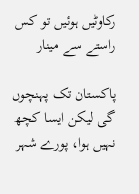رکاوٹیں ہوئیں تو کس راستے سے مینار

پاکستان تک پہنچوں گی لیکن ایسا کچھ نہیں ہوا، پورے شہر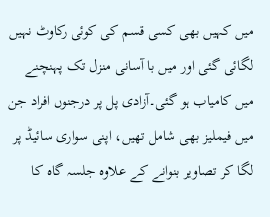میں کہیں بھی کسی قسم کی کوئی رکاوٹ نہیں لگائی گئی اور میں با آسانی منزل تک پہنچنے میں کامیاب ہو گئی۔آزادی پل پر درجنوں افراد جن میں فیملیز بھی شامل تھیں، اپنی سواری سائیڈ پر لگا کر تصاویر بنوانے کے علاوہ جلسہ گاہ کا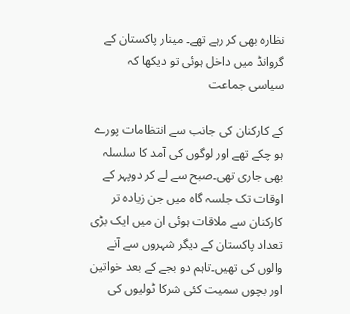نظارہ بھی کر رہے تھے۔ مینار پاکستان کے گروانڈ میں داخل ہوئی تو دیکھا کہ سیاسی جماعت

کے کارکنان کی جانب سے انتظامات پورے ہو چکے تھے اور لوگوں کی آمد کا سلسلہ بھی جاری تھی۔صبح سے لے کر دوپہر کے اوقات تک جلسہ گاہ میں جن زیادہ تر کارکنان سے ملاقات ہوئی ان میں ایک بڑی تعداد پاکستان کے دیگر شہروں سے آنے والوں کی تھیں۔تاہم دو بجے کے بعد خواتین اور بچوں سمیت کئی شرکا ٹولیوں کی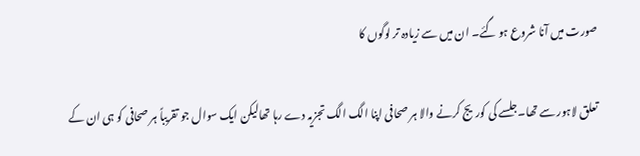صورت میں آنا شروع ہو گئے۔ ان میں سے زیادہ تر لوگوں کا

تعلق لاہور سے تھا۔جلسے کی کوریج کرنے والا ہر صحافی اپنا الگ الگ تجزیہ دے رہا تھالیکن ایک سوال جو تقریباً ہر صحافی کو ہی ان کے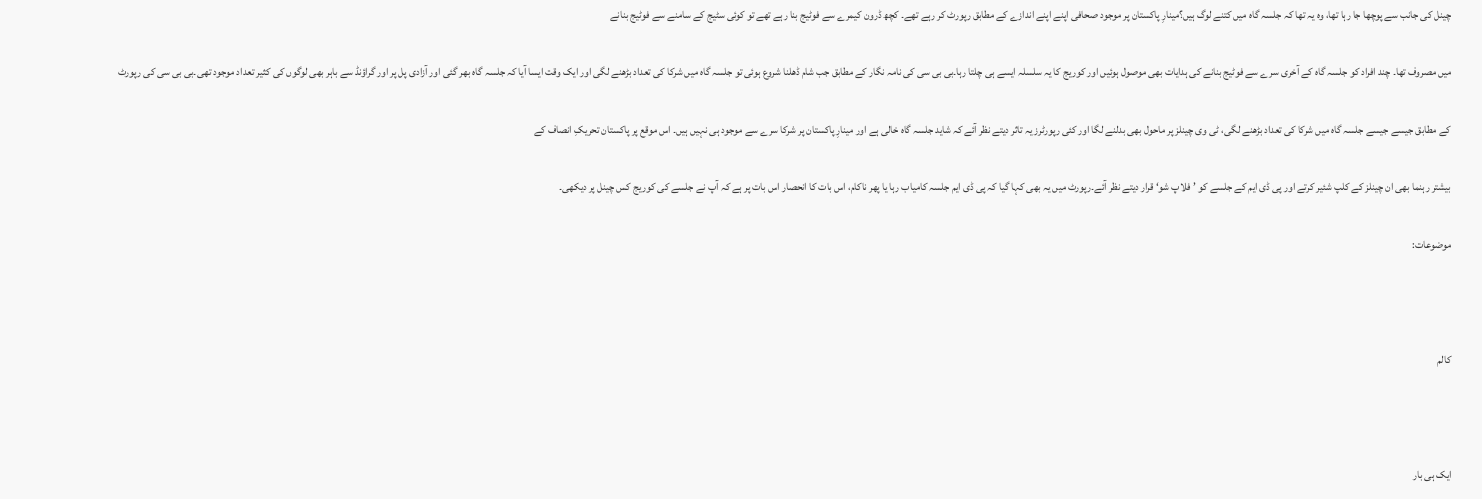چینل کی جانب سے پوچھا جا رہا تھا، وہ یہ تھا کہ جلسہ گاہ میں کتنے لوگ ہیں؟مینارِ پاکستان پر موجود صحافی اپنے اپنے اندازے کے مطابق رپورٹ کر رہے تھے۔ کچھ ڈرون کیمرے سے فوٹیج بنا رہے تھے تو کوئی سٹیج کے سامنے سے فوٹیج بنانے

میں مصروف تھا۔ چند افراد کو جلسہ گاہ کے آخری سرے سے فوٹیج بنانے کی ہدایات بھی موصول ہوئیں اور کوریج کا یہ سلسلہ ایسے ہی چلتا رہا۔بی بی سی کی نامہ نگار کے مطابق جب شام ڈھلنا شروع ہوئی تو جلسہ گاہ میں شرکا کی تعداد بڑھنے لگی اور ایک وقت ایسا آیا کہ جلسہ گاہ بھر گئی اور آزادی پل پر اور گراؤنڈ سے باہر بھی لوگوں کی کثیر تعداد موجود تھی۔بی بی سی کی رپورٹ

کے مطابق جیسے جیسے جلسہ گاہ میں شرکا کی تعداد بڑھنے لگی، ٹی وی چینلز پر ماحول بھی بدلنے لگا اور کئی رپورٹرز یہ تاثر دیتے نظر آئے کہ شاید جلسہ گاہ خالی ہے اور مینارِ پاکستان پر شرکا سرے سے موجود ہی نہیں ہیں۔ اس موقع پر پاکستان تحریکِ انصاف کے

بیشتر رہنما بھی ان چینلز کے کلپ شئیر کرتے اور پی ڈی ایم کے جلسے کو ’فلاپ شو‘ قرار دیتے نظر آئے۔رپورٹ میں یہ بھی کہا گیا کہ پی ڈی ایم جلسہ کامیاب رہا یا پھر ناکام، اس بات کا انحصار اس بات پر ہے کہ آپ نے جلسے کی کوریج کس چینل پر دیکھی۔

موضوعات:



کالم



ایک ہی بار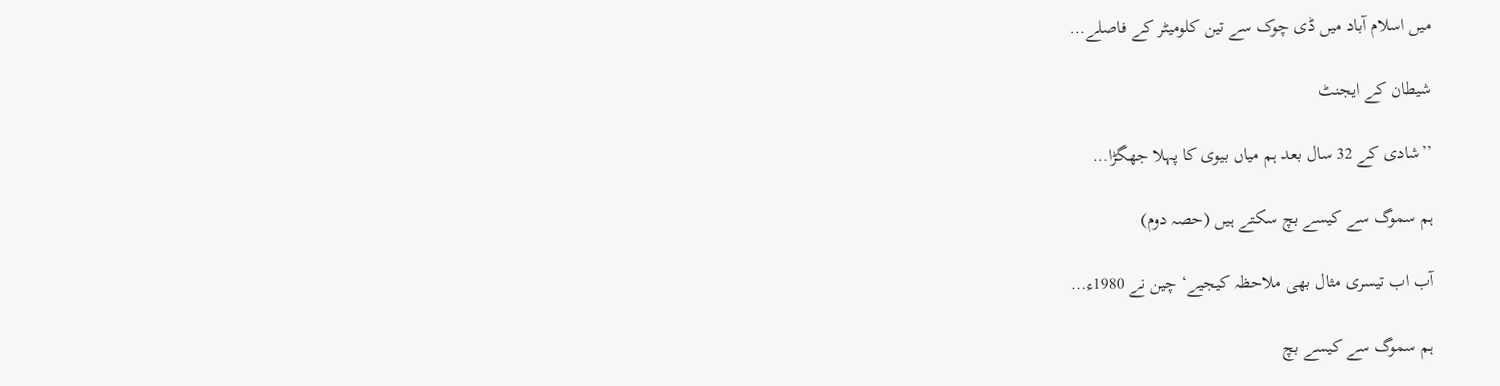میں اسلام آباد میں ڈی چوک سے تین کلومیٹر کے فاصلے…

شیطان کے ایجنٹ

’’شادی کے 32 سال بعد ہم میاں بیوی کا پہلا جھگڑا…

ہم سموگ سے کیسے بچ سکتے ہیں (حصہ دوم)

آب اب تیسری مثال بھی ملاحظہ کیجیے‘ چین نے 1980ء…

ہم سموگ سے کیسے بچ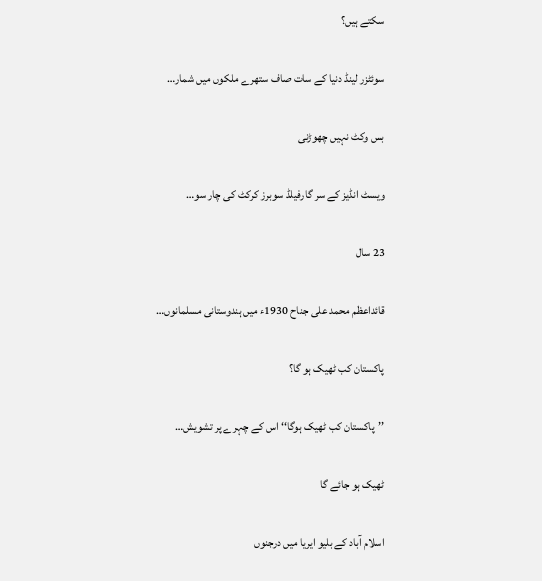سکتے ہیں؟

سوئٹزر لینڈ دنیا کے سات صاف ستھرے ملکوں میں شمار…

بس وکٹ نہیں چھوڑنی

ویسٹ انڈیز کے سر گارفیلڈ سوبرز کرکٹ کی چار سو…

23 سال

قائداعظم محمد علی جناح 1930ء میں ہندوستانی مسلمانوں…

پاکستان کب ٹھیک ہو گا؟

’’پاکستان کب ٹھیک ہوگا‘‘ اس کے چہرے پر تشویش…

ٹھیک ہو جائے گا

اسلام آباد کے بلیو ایریا میں درجنوں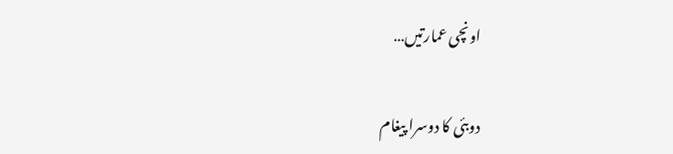اونچی عمارتیں…

دوبئی کا دوسرا پیغام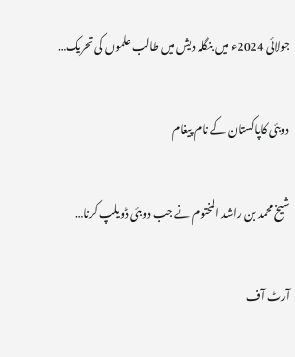جولائی 2024ء میں بنگلہ دیش میں طالب علموں کی تحریک…

دوبئی کاپاکستان کے نام پیغام

شیخ محمد بن راشد المختوم نے جب دوبئی ڈویلپ کرنا…

آرٹ آف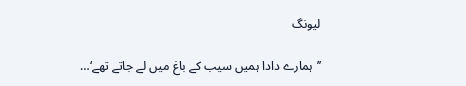لیونگ

’’ہمارے دادا ہمیں سیب کے باغ میں لے جاتے تھے‘…